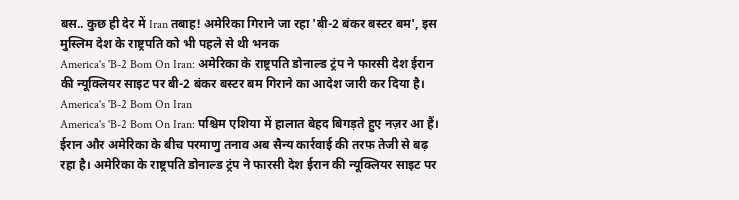बस.. कुछ ही देर में Iran तबाह! अमेरिका गिराने जा रहा 'बी-2 बंकर बस्टर बम', इस मुस्लिम देश के राष्ट्रपति को भी पहले से थी भनक
America's 'B-2 Bom On Iran: अमेरिका के राष्ट्रपति डोनाल्ड ट्रंप ने फारसी देश ईरान की न्यूक्लियर साइट पर बी-2 बंकर बस्टर बम गिराने का आदेश जारी कर दिया है।
America's 'B-2 Bom On Iran
America's 'B-2 Bom On Iran: पश्चिम एशिया में हालात बेहद बिगड़ते हुए नज़र आ हैं। ईरान और अमेरिका के बीच परमाणु तनाव अब सैन्य कार्रवाई की तरफ तेजी से बढ़ रहा है। अमेरिका के राष्ट्रपति डोनाल्ड ट्रंप ने फारसी देश ईरान की न्यूक्लियर साइट पर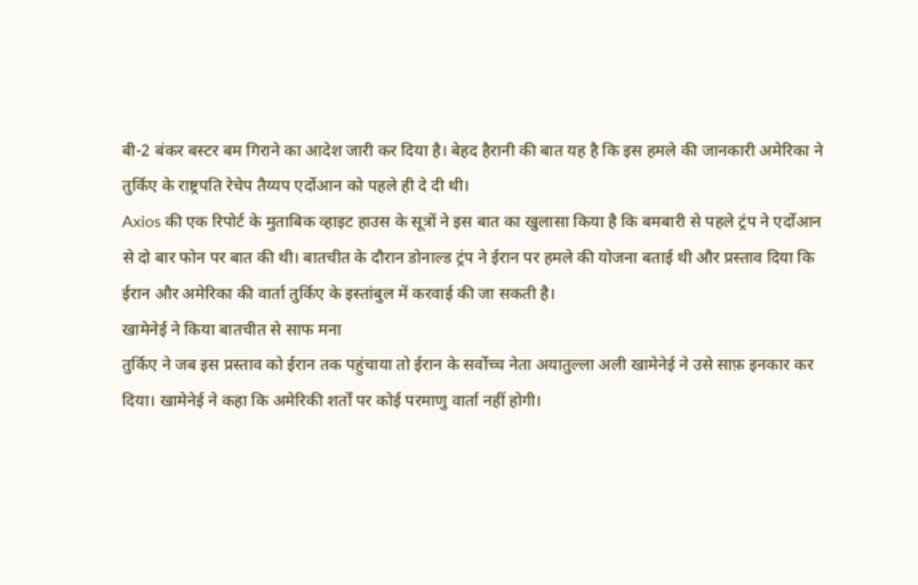बी-2 बंकर बस्टर बम गिराने का आदेश जारी कर दिया है। बेहद हैरानी की बात यह है कि इस हमले की जानकारी अमेरिका ने तुर्किए के राष्ट्रपति रेचेप तैय्यप एर्दोआन को पहले ही दे दी थी।
Axios की एक रिपोर्ट के मुताबिक व्हाइट हाउस के सूत्रों ने इस बात का खुलासा किया है कि बमबारी से पहले ट्रंप ने एर्दोआन से दो बार फोन पर बात की थी। बातचीत के दौरान डोनाल्ड ट्रंप ने ईरान पर हमले की योजना बताई थी और प्रस्ताव दिया कि ईरान और अमेरिका की वार्ता तुर्किए के इस्तांबुल में करवाई की जा सकती है।
खामेनेई ने किया बातचीत से साफ मना
तुर्किए ने जब इस प्रस्ताव को ईरान तक पहुंचाया तो ईरान के सर्वोच्च नेता अयातुल्ला अली खामेनेई ने उसे साफ़ इनकार कर दिया। खामेनेई ने कहा कि अमेरिकी शर्तों पर कोई परमाणु वार्ता नहीं होगी।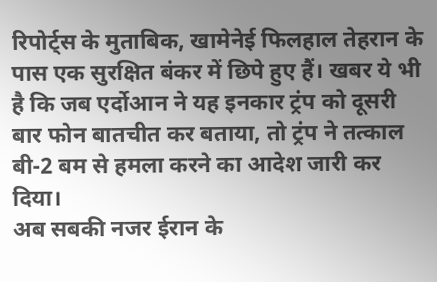रिपोर्ट्स के मुताबिक, खामेनेई फिलहाल तेहरान के पास एक सुरक्षित बंकर में छिपे हुए हैं। खबर ये भी है कि जब एर्दोआन ने यह इनकार ट्रंप को दूसरी बार फोन बातचीत कर बताया, तो ट्रंप ने तत्काल बी-2 बम से हमला करने का आदेश जारी कर दिया।
अब सबकी नजर ईरान के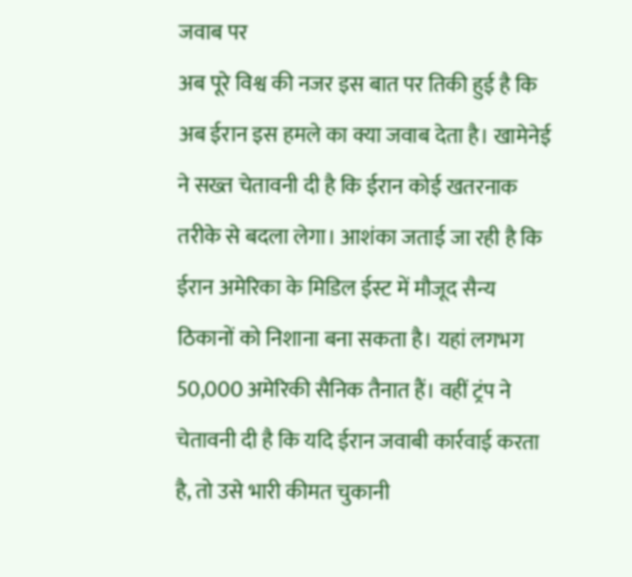जवाब पर
अब पूरे विश्व की नजर इस बात पर तिकी हुई है कि अब ईरान इस हमले का क्या जवाब देता है। खामेनेई ने सख्त चेतावनी दी है कि ईरान कोई खतरनाक तरीके से बदला लेगा। आशंका जताई जा रही है कि ईरान अमेरिका के मिडिल ईस्ट में मौजूद सैन्य ठिकानों को निशाना बना सकता है। यहां लगभग 50,000 अमेरिकी सैनिक तैनात हैं। वहीं ट्रंप ने चेतावनी दी है कि यदि ईरान जवाबी कार्रवाई करता है, तो उसे भारी कीमत चुकानी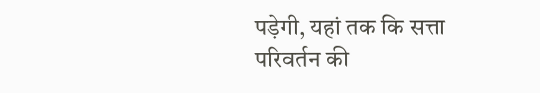पड़ेगी, यहां तक कि सत्ता परिवर्तन की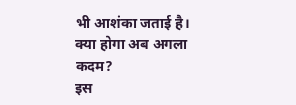भी आशंका जताई है।
क्या होगा अब अगला कदम?
इस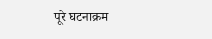पूरे घटनाक्रम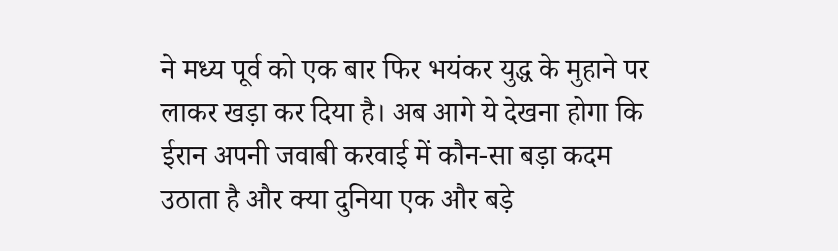ने मध्य पूर्व को एक बार फिर भयंकर युद्ध के मुहाने पर लाकर खड़ा कर दिया है। अब आगे ये देखना होगा कि ईरान अपनी जवाबी करवाई में कौन-सा बड़ा कदम उठाता है और क्या दुनिया एक और बड़े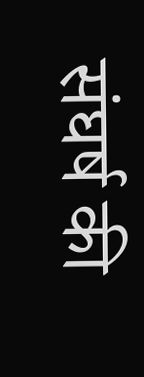संघर्ष की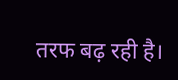तरफ बढ़ रही है।